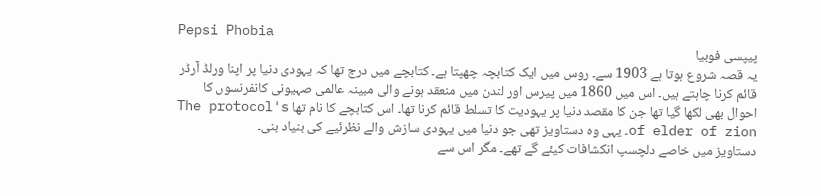Pepsi Phobia
پیپسی فوبیا
یہ قصہ شروع ہوتا ہے 1903 سے۔ روس میں ایک کتابچہ چھپتا ہے۔ کتابچے میں درج تھا کہ یہودی دنیا پر اپنا ورلڈ آرڈر قائم کرنا چاہتے ہیں۔ اس میں 1860 میں پیرس اور لندن میں منعقد ہونے والی مبینہ عالمی صہیونی کانفرنسوں کا احوال بھی لکھا گیا تھا جن کا مقصد دنیا پر یہودیت کا تسلط قائم کرنا تھا۔ اس کتابچے کا نام تھا The protocol's of elder of zion۔ یہی وہ دستاویز تھی جو دنیا میں یہودی سازش والے نظرئیے کی بنیاد بنی۔
دستاویز میں خاصے دلچسپ انکشافات کیئے گے تھے۔ مگر اس سے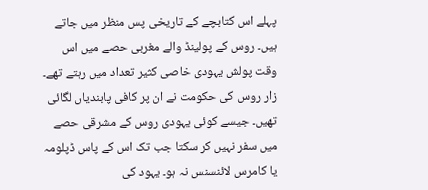پہلے اس کتابچے کے تاریخی پس منظر میں جاتے ہیں۔ روس کے پولینڈ والے مغربی حصے میں اس وقت پولش یہودی خاصی کثیر تعداد میں رہتے تھے۔ زار روس کی حکومت نے ان پر کافی پابندیاں لگائی تھیں۔ جیسے کوئی یہودی روس کے مشرقی حصے میں سفر نہیں کر سکتا جب تک اس کے پاس ڈپلومہ یا کامرس لائنسنس نہ ہو۔ یہود کی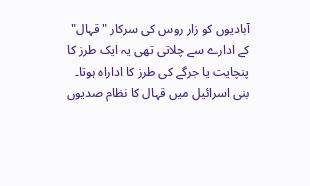آبادیوں کو زار روس کی سرکار "قہال" کے ادارے سے چلاتی تھی یہ ایک طرز کا پنچایت یا جرگے کی طرز کا اداراہ ہوتا۔ بنی اسرائیل میں قہال کا نظام صدیوں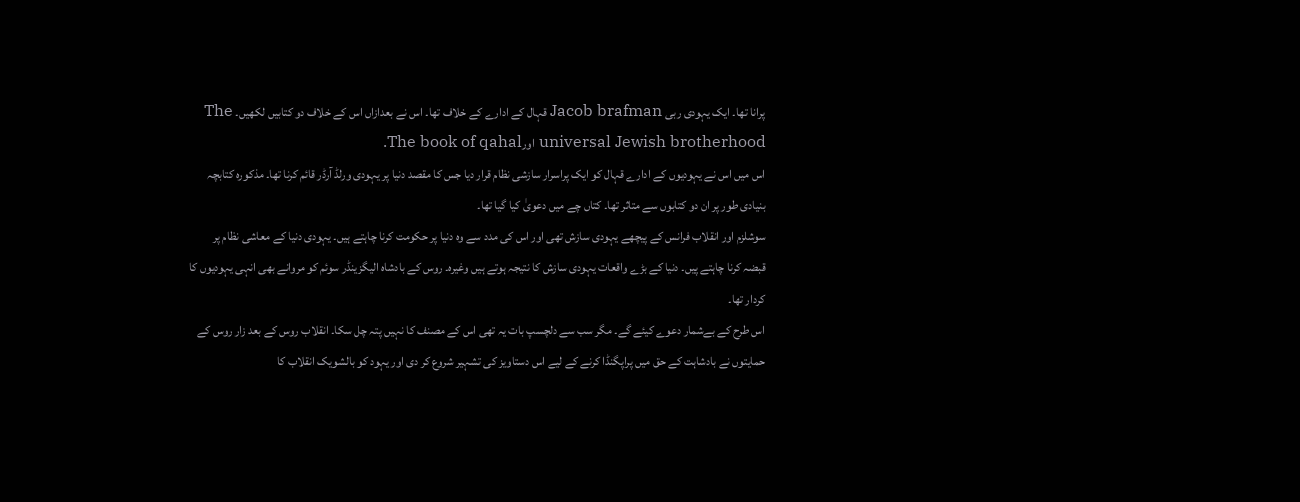پرانا تھا۔ ایک یہودی ربی Jacob brafman قہال کے ادارے کے خلاف تھا۔ اس نے بعدازاں اس کے خلاف دو کتابیں لکھیں۔ The universal Jewish brotherhood اورThe book of qahal.
اس میں اس نے یہودیوں کے ادارے قہال کو ایک پراسرار سازشی نظام قرار دیا جس کا مقصد دنیا پر یہودی ورلڈ آرڈر قائم کرنا تھا۔ مذکورہ کتابچہ بنیادی طور پر ان دو کتابوں سے متاثر تھا۔ کتاں چے میں دعویٰ کیا گیا تھا۔
سوشلزم اور انقلاب فرانس کے پیچھے یہودی سازش تھی اور اس کی مدد سے وہ دنیا پر حکومت کرنا چاہتے ہیں۔ یہودی دنیا کے معاشی نظام پر قبضہ کرنا چاہتے پیں۔ دنیا کے بڑے واقعات یہودی سازش کا نتیجہ ہوتے ہیں وغیرہ۔ روس کے بادشاہ الیگزینڈر سوئم کو مروانے بھی انہی یہودیوں کا کردار تھا۔
اس طرح کے بےشمار دعوے کیئے گے۔ مگر سب سے دلچسپ بات یہ تھی اس کے مصنف کا نہیں پتہ چل سکا۔ انقلاب روس کے بعد زار روس کے حمایتوں نے بادشاہت کے حق میں پراپگنڈا کرنے کے لیے اس دستاویز کی تشہیر شروع کر دی اور یہود کو بالشویک انقلاب کا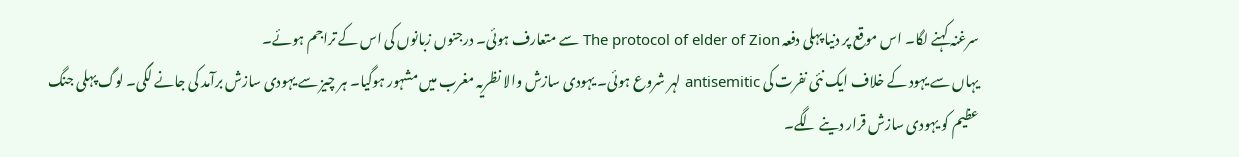سرغنہ کہنے لگا۔ اس موقع پر دنیا پہلی دفعہ The protocol of elder of Zion سے متعارف ہوئی۔ درجنوں زبانوں کی اس کے تراجم ہوئے۔
یہاں سے یہود کے خلاف ایک نئی نفرت کی antisemitic لہر شروع ہوئی۔ یہودی سازش والا نظریہ مغرب میں مشہور ہوگیا۔ ہر چیز سے یہودی سازش برآمد کی جانے لگی۔ لوگ پہلی جنگ عظیم کو یہودی سازش قرار دینے لگے۔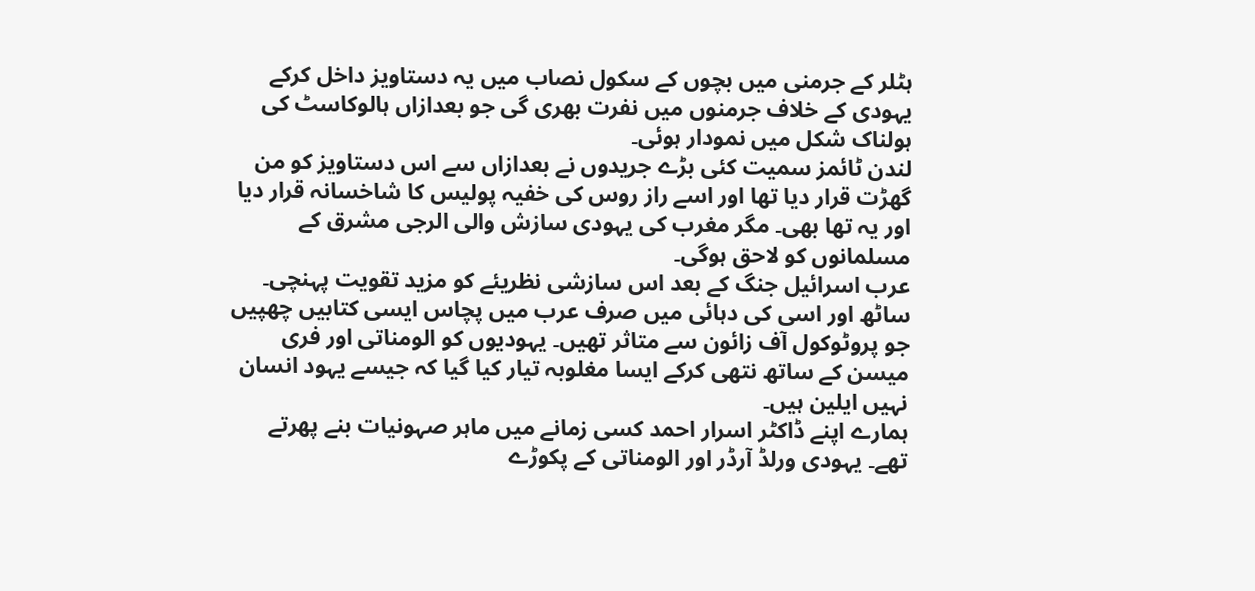ہٹلر کے جرمنی میں بچوں کے سکول نصاب میں یہ دستاویز داخل کرکے یہودی کے خلاف جرمنوں میں نفرت بھری گی جو بعدازاں ہالوکاسٹ کی ہولناک شکل میں نمودار ہوئی۔
لندن ٹائمز سمیت کئی بڑے جریدوں نے بعدازاں سے اس دستاویز کو من گھڑت قرار دیا تھا اور اسے راز روس کی خفیہ پولیس کا شاخسانہ قرار دیا اور یہ تھا بھی۔ مگر مغرب کی یہودی سازش والی الرجی مشرق کے مسلمانوں کو لاحق ہوگی۔
عرب اسرائیل جنگ کے بعد اس سازشی نظریئے کو مزید تقویت پہنچی۔ ساٹھ اور اسی کی دہائی میں صرف عرب میں پچاس ایسی کتابیں چھپیں جو پروٹوکول آف زائون سے متاثر تھیں۔ یہودیوں کو الومناتی اور فری میسن کے ساتھ نتھی کرکے ایسا مغلوبہ تیار کیا گیا کہ جیسے یہود انسان نہیں ایلین ہیں۔
ہمارے اپنے ڈاکٹر اسرار احمد کسی زمانے میں ماہر صہونیات بنے پھرتے تھے۔ یہودی ورلڈ آرڈر اور الومناتی کے پکوڑے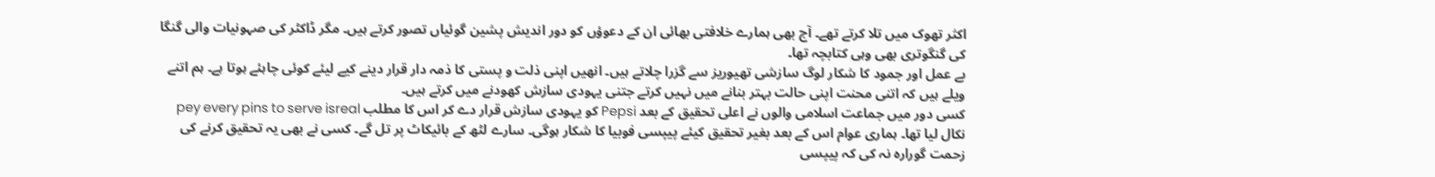اکثر تھوک میں تلا کرتے تھے۔ آج بھی ہمارے خلافتی بھائی ان کے دعوؤں کو دور اندیش پشین گوئیاں تصور کرتے ہیں۔ مگر ڈاکٹر کی صہونیات والی گنگا کی گنگوتری بھی وہی کتابچہ تھا۔
بے عمل اور جمود کا شکار لوگ سازشی تھیوریز سے گزرا چلاتے ہیں۔ انھیں اپنی ذلت و پستی کا ذمہ دار قرار دینے کیے لیئے کوئی چاہئے ہوتا ہے۔ ہم اتنے ویلے ہیں کہ اتنی محنت اپنی حالت بہتر بنانے میں نہیں کرتے جتنی یہودی سازش کھودنے میں کرتے ہیں۔
کسی دور میں جماعت اسلامی والوں نے اعلی تحقیق کے بعد Pepsi کو یہودی سازش قرار دے کر اس کا مطلب pey every pins to serve isreal نکال لیا تھا۔ ہماری عوام اس کے بعد بغیر تحقیق کیئے پیپسی فوبیا کا شکار ہوگی۔ سارے لٹھ کے بائیکاٹ پر تل گے۔ کسی نے بھی یہ تحقیق کرنے کی زحمت گورارہ نہ کی کہ پیپسی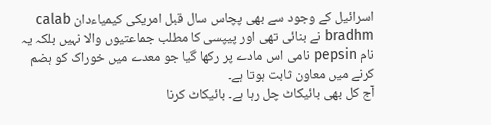اسرائیل کے وجود سے بھی پچاس سال قبل امریکی کیمیاءدان calab bradhm نے بنائی تھی اور پیپسی کا مطلب جماعتیوں والا نہیں بلکہ یہ نام pepsin نامی اس مادے پر رکھا گیا جو معدے میں خوراک کو ہضم کرنے میں معاون ثابت ہوتا ہے۔
آج کل بھی بائیکاٹ چل رہا ہے۔ بائیکاٹ کرنا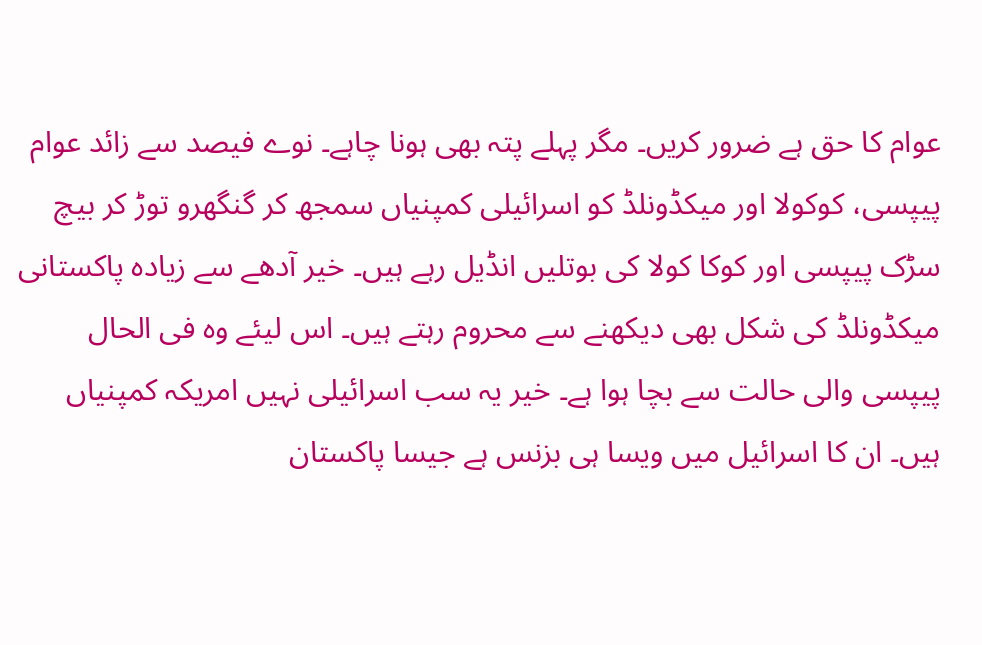عوام کا حق ہے ضرور کریں۔ مگر پہلے پتہ بھی ہونا چاہے۔ نوے فیصد سے زائد عوام پیپسی، کوکولا اور میکڈونلڈ کو اسرائیلی کمپنیاں سمجھ کر گنگھرو توڑ کر بیچ سڑک پیپسی اور کوکا کولا کی بوتلیں انڈیل رہے ہیں۔ خیر آدھے سے زیادہ پاکستانی میکڈونلڈ کی شکل بھی دیکھنے سے محروم رہتے ہیں۔ اس لیئے وہ فی الحال پیپسی والی حالت سے بچا ہوا ہے۔ خیر یہ سب اسرائیلی نہیں امریکہ کمپنیاں ہیں۔ ان کا اسرائیل میں ویسا ہی بزنس ہے جیسا پاکستان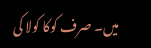میں۔ صرف کوکا کولا کی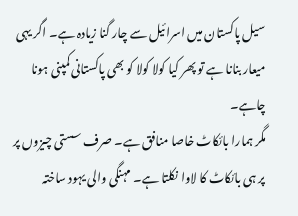سیل پاکستان میں اسرائیل سے چار گنا زیادہ ہے۔ اگر یہی میعار بنانا ہے تو پھر کیا کولا کولا کو بھی پاکستانی کمپنی ہونا چاہے۔
مگر ہمارا بائکاٹ خاصا منافق ہے۔ صرف سستی چیزوں پر پر ہی بائکاٹ کا لاوا نکلتا ہے۔ مہنگی والی یہود ساختہ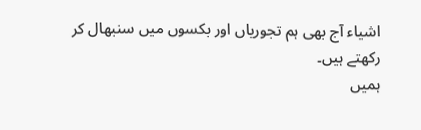اشیاء آج بھی ہم تجوریاں اور بکسوں میں سنبھال کر رکھتے ہیں۔
ہمیں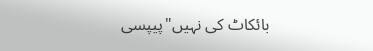بائکاٹ کی نہیں"پیپسی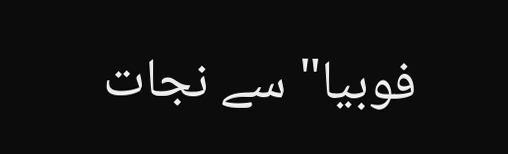فوبیا" سے نجات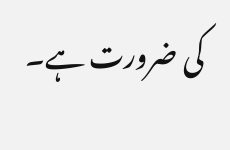کی ضرورت ہے۔